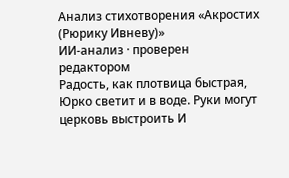Анализ стихотворения «Акростих (Рюрику Ивневу)»
ИИ-анализ · проверен редактором
Радость, как плотвица быстрая, Юрко светит и в воде. Руки могут церковь выстроить И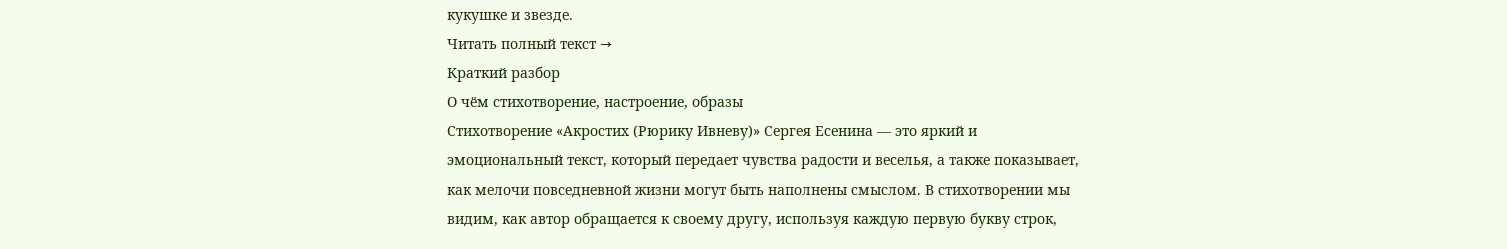кукушке и звезде.
Читать полный текст →
Краткий разбор
О чём стихотворение, настроение, образы
Стихотворение «Акростих (Рюрику Ивневу)» Сергея Есенина — это яркий и эмоциональный текст, который передает чувства радости и веселья, а также показывает, как мелочи повседневной жизни могут быть наполнены смыслом. В стихотворении мы видим, как автор обращается к своему другу, используя каждую первую букву строк,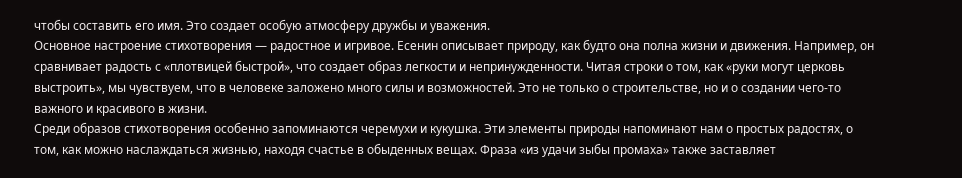чтобы составить его имя. Это создает особую атмосферу дружбы и уважения.
Основное настроение стихотворения — радостное и игривое. Есенин описывает природу, как будто она полна жизни и движения. Например, он сравнивает радость с «плотвицей быстрой», что создает образ легкости и непринужденности. Читая строки о том, как «руки могут церковь выстроить», мы чувствуем, что в человеке заложено много силы и возможностей. Это не только о строительстве, но и о создании чего-то важного и красивого в жизни.
Среди образов стихотворения особенно запоминаются черемухи и кукушка. Эти элементы природы напоминают нам о простых радостях, о том, как можно наслаждаться жизнью, находя счастье в обыденных вещах. Фраза «из удачи зыбы промаха» также заставляет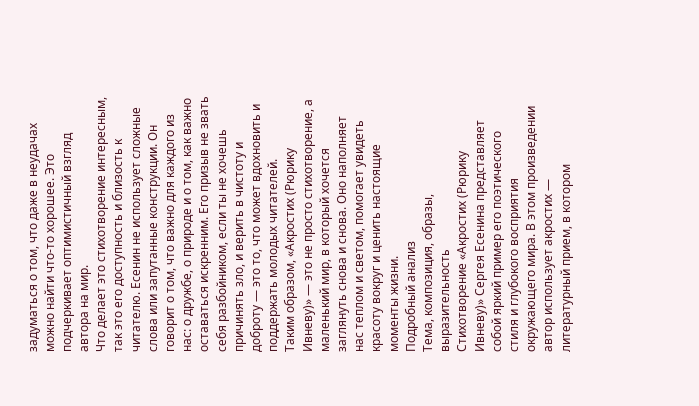задуматься о том, что даже в неудачах можно найти что-то хорошее. Это подчеркивает оптимистичный взгляд автора на мир.
Что делает это стихотворение интересным, так это его доступность и близость к читателю. Есенин не использует сложные слова или запутанные конструкции. Он говорит о том, что важно для каждого из нас: о дружбе, о природе и о том, как важно оставаться искренним. Его призыв не звать себя разбойником, если ты не хочешь причинять зло, и верить в чистоту и доброту — это то, что может вдохновить и поддержать молодых читателей.
Таким образом, «Акростих (Рюрику Ивневу)» — это не просто стихотворение, а маленький мир, в который хочется заглянуть снова и снова. Оно наполняет нас теплом и светом, помогает увидеть красоту вокруг и ценить настоящие моменты жизни.
Подробный анализ
Тема, композиция, образы, выразительность
Стихотворение «Акростих (Рюрику Ивневу)» Сергея Есенина представляет собой яркий пример его поэтического стиля и глубокого восприятия окружающего мира. В этом произведении автор использует акростих — литературный прием, в котором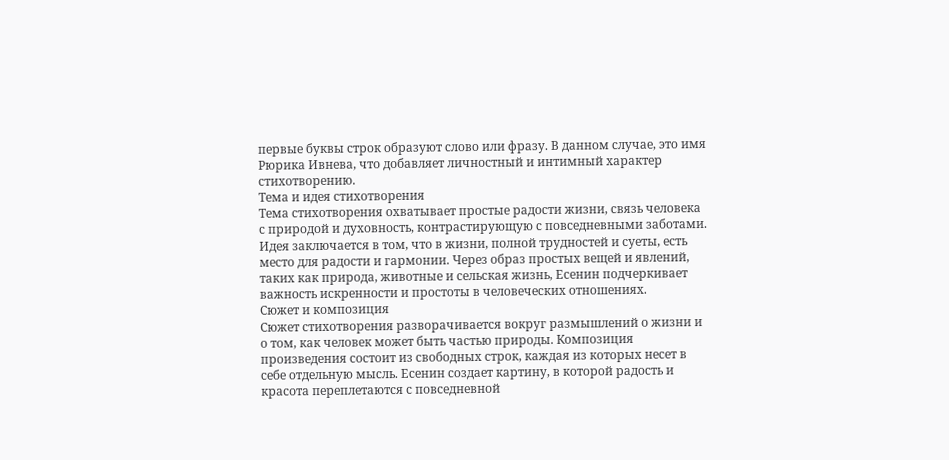первые буквы строк образуют слово или фразу. В данном случае, это имя Рюрика Ивнева, что добавляет личностный и интимный характер стихотворению.
Тема и идея стихотворения
Тема стихотворения охватывает простые радости жизни, связь человека с природой и духовность, контрастирующую с повседневными заботами. Идея заключается в том, что в жизни, полной трудностей и суеты, есть место для радости и гармонии. Через образ простых вещей и явлений, таких как природа, животные и сельская жизнь, Есенин подчеркивает важность искренности и простоты в человеческих отношениях.
Сюжет и композиция
Сюжет стихотворения разворачивается вокруг размышлений о жизни и о том, как человек может быть частью природы. Композиция произведения состоит из свободных строк, каждая из которых несет в себе отдельную мысль. Есенин создает картину, в которой радость и красота переплетаются с повседневной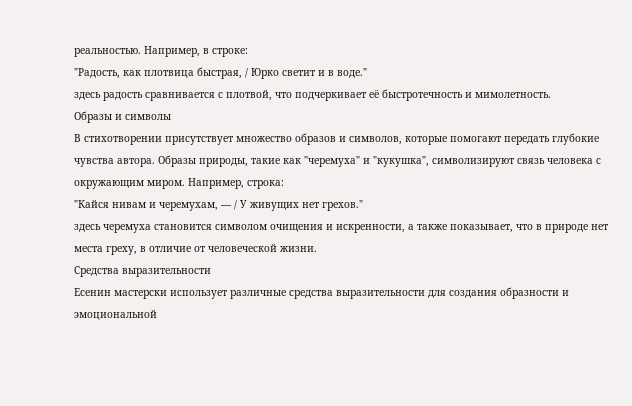реальностью. Например, в строке:
"Радость, как плотвица быстрая, / Юрко светит и в воде."
здесь радость сравнивается с плотвой, что подчеркивает её быстротечность и мимолетность.
Образы и символы
В стихотворении присутствует множество образов и символов, которые помогают передать глубокие чувства автора. Образы природы, такие как "черемуха" и "кукушка", символизируют связь человека с окружающим миром. Например, строка:
"Кайся нивам и черемухам, — / У живущих нет грехов."
здесь черемуха становится символом очищения и искренности, а также показывает, что в природе нет места греху, в отличие от человеческой жизни.
Средства выразительности
Есенин мастерски использует различные средства выразительности для создания образности и эмоциональной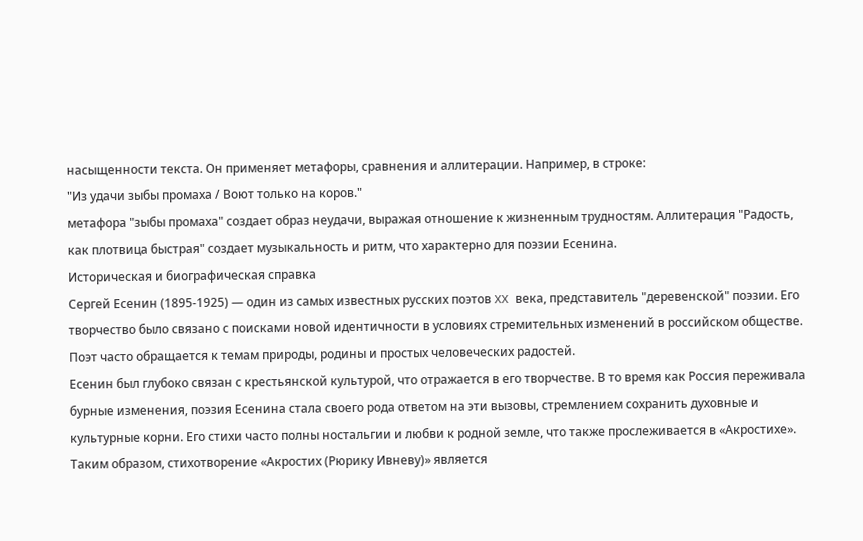насыщенности текста. Он применяет метафоры, сравнения и аллитерации. Например, в строке:
"Из удачи зыбы промаха / Воют только на коров."
метафора "зыбы промаха" создает образ неудачи, выражая отношение к жизненным трудностям. Аллитерация "Радость, как плотвица быстрая" создает музыкальность и ритм, что характерно для поэзии Есенина.
Историческая и биографическая справка
Сергей Есенин (1895-1925) — один из самых известных русских поэтов XX века, представитель "деревенской" поэзии. Его творчество было связано с поисками новой идентичности в условиях стремительных изменений в российском обществе. Поэт часто обращается к темам природы, родины и простых человеческих радостей.
Есенин был глубоко связан с крестьянской культурой, что отражается в его творчестве. В то время как Россия переживала бурные изменения, поэзия Есенина стала своего рода ответом на эти вызовы, стремлением сохранить духовные и культурные корни. Его стихи часто полны ностальгии и любви к родной земле, что также прослеживается в «Акростихе».
Таким образом, стихотворение «Акростих (Рюрику Ивневу)» является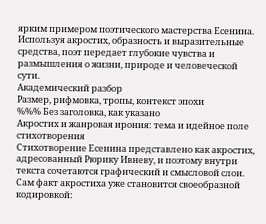ярким примером поэтического мастерства Есенина. Используя акростих, образность и выразительные средства, поэт передает глубокие чувства и размышления о жизни, природе и человеческой сути.
Академический разбор
Размер, рифмовка, тропы, контекст эпохи
%%% Без заголовка, как указано
Акростих и жанровая ирония: тема и идейное поле стихотворения
Стихотворение Есенина представлено как акростих, адресованный Рюрику Ивневу, и поэтому внутри текста сочетаются графический и смысловой слои. Сам факт акростиха уже становится своеобразной кодировкой: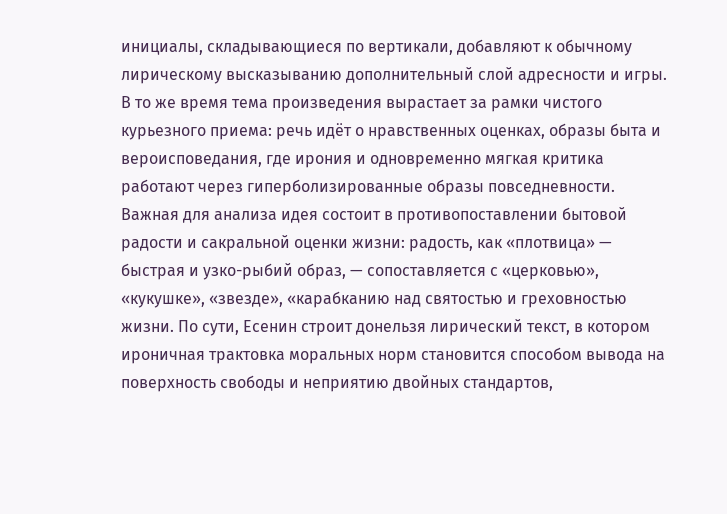инициалы, складывающиеся по вертикали, добавляют к обычному лирическому высказыванию дополнительный слой адресности и игры. В то же время тема произведения вырастает за рамки чистого курьезного приема: речь идёт о нравственных оценках, образы быта и вероисповедания, где ирония и одновременно мягкая критика работают через гиперболизированные образы повседневности. Важная для анализа идея состоит в противопоставлении бытовой радости и сакральной оценки жизни: радость, как «плотвица» — быстрая и узко-рыбий образ, — сопоставляется с «церковью», «кукушке», «звезде», «карабканию над святостью и греховностью жизни. По сути, Есенин строит донельзя лирический текст, в котором ироничная трактовка моральных норм становится способом вывода на поверхность свободы и неприятию двойных стандартов,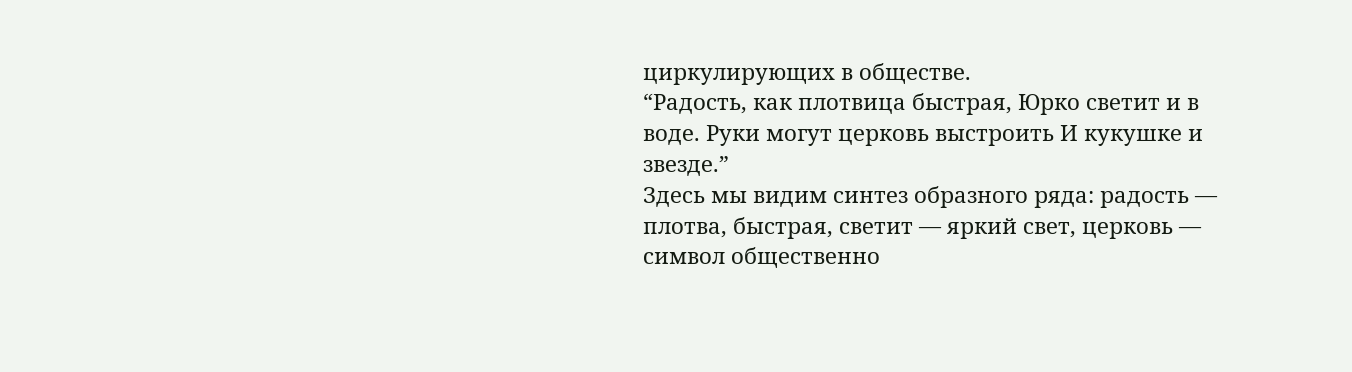циркулирующих в обществе.
“Радость, как плотвица быстрая, Юрко светит и в воде. Руки могут церковь выстроить И кукушке и звезде.”
Здесь мы видим синтез образного ряда: радость — плотва, быстрая, светит — яркий свет, церковь — символ общественно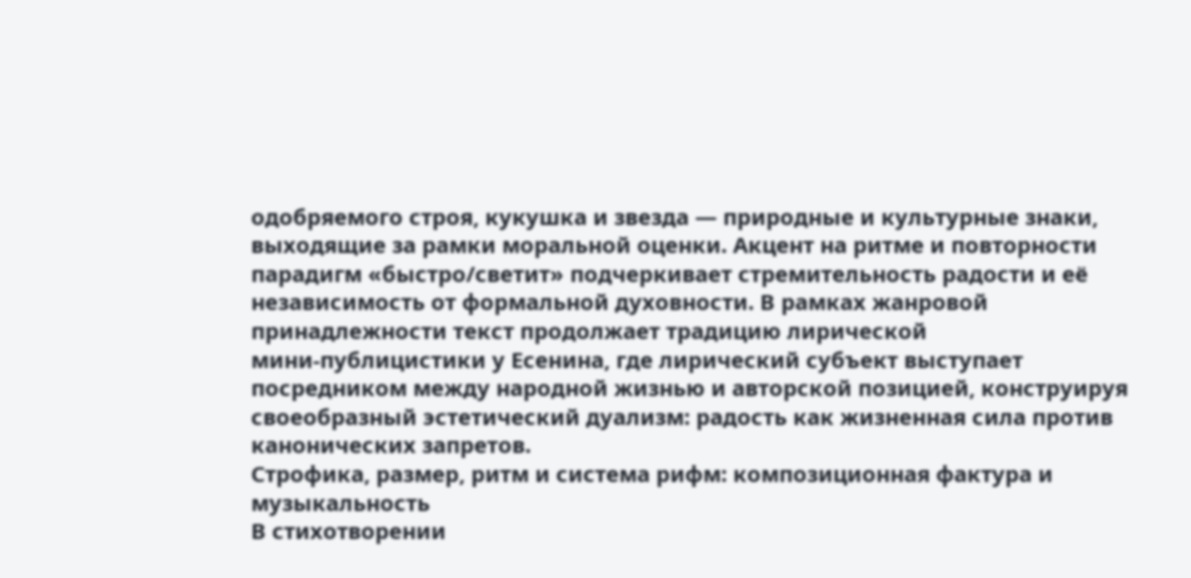одобряемого строя, кукушка и звезда — природные и культурные знаки, выходящие за рамки моральной оценки. Акцент на ритме и повторности парадигм «быстро/светит» подчеркивает стремительность радости и её независимость от формальной духовности. В рамках жанровой принадлежности текст продолжает традицию лирической мини‑публицистики у Есенина, где лирический субъект выступает посредником между народной жизнью и авторской позицией, конструируя своеобразный эстетический дуализм: радость как жизненная сила против канонических запретов.
Строфика, размер, ритм и система рифм: композиционная фактура и музыкальность
В стихотворении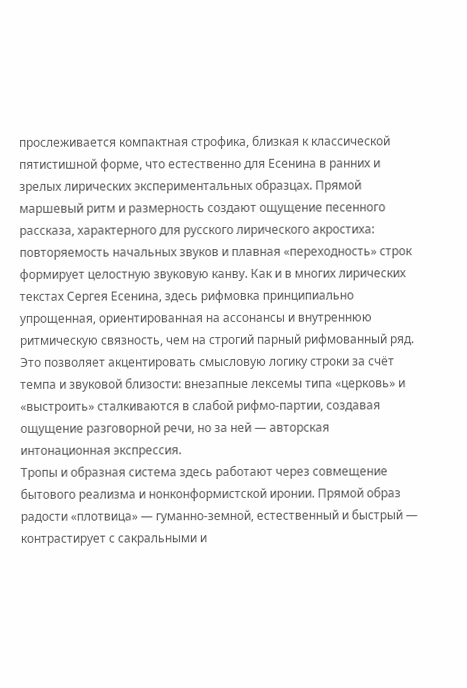прослеживается компактная строфика, близкая к классической пятистишной форме, что естественно для Есенина в ранних и зрелых лирических экспериментальных образцах. Прямой маршевый ритм и размерность создают ощущение песенного рассказа, характерного для русского лирического акростиха: повторяемость начальных звуков и плавная «переходность» строк формирует целостную звуковую канву. Как и в многих лирических текстах Сергея Есенина, здесь рифмовка принципиально упрощенная, ориентированная на ассонансы и внутреннюю ритмическую связность, чем на строгий парный рифмованный ряд. Это позволяет акцентировать смысловую логику строки за счёт темпа и звуковой близости: внезапные лексемы типа «церковь» и «выстроить» сталкиваются в слабой рифмо‑партии, создавая ощущение разговорной речи, но за ней — авторская интонационная экспрессия.
Тропы и образная система здесь работают через совмещение бытового реализма и нонконформистской иронии. Прямой образ радости «плотвица» — гуманно‑земной, естественный и быстрый — контрастирует с сакральными и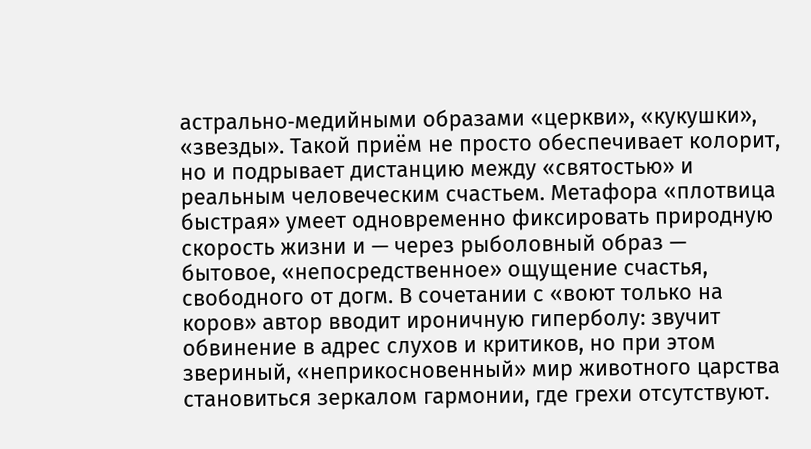астрально‑медийными образами «церкви», «кукушки», «звезды». Такой приём не просто обеспечивает колорит, но и подрывает дистанцию между «святостью» и реальным человеческим счастьем. Метафора «плотвица быстрая» умеет одновременно фиксировать природную скорость жизни и — через рыболовный образ — бытовое, «непосредственное» ощущение счастья, свободного от догм. В сочетании с «воют только на коров» автор вводит ироничную гиперболу: звучит обвинение в адрес слухов и критиков, но при этом звериный, «неприкосновенный» мир животного царства становиться зеркалом гармонии, где грехи отсутствуют.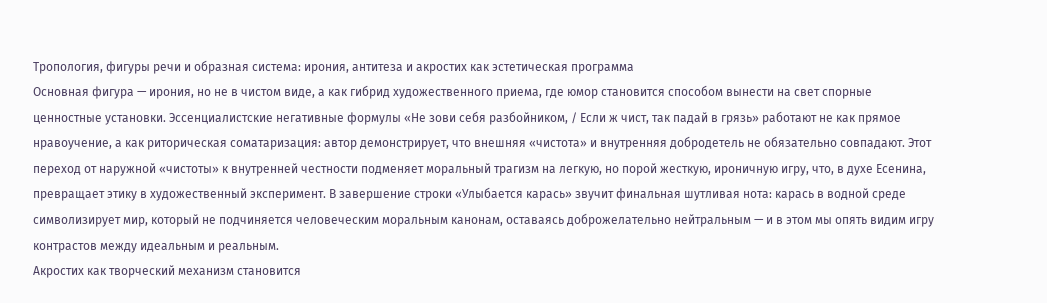Тропология, фигуры речи и образная система: ирония, антитеза и акростих как эстетическая программа
Основная фигура — ирония, но не в чистом виде, а как гибрид художественного приема, где юмор становится способом вынести на свет спорные ценностные установки. Эссенциалистские негативные формулы «Не зови себя разбойником, / Если ж чист, так падай в грязь» работают не как прямое нравоучение, а как риторическая соматаризация: автор демонстрирует, что внешняя «чистота» и внутренняя добродетель не обязательно совпадают. Этот переход от наружной «чистоты» к внутренней честности подменяет моральный трагизм на легкую, но порой жесткую, ироничную игру, что, в духе Есенина, превращает этику в художественный эксперимент. В завершение строки «Улыбается карась» звучит финальная шутливая нота: карась в водной среде символизирует мир, который не подчиняется человеческим моральным канонам, оставаясь доброжелательно нейтральным — и в этом мы опять видим игру контрастов между идеальным и реальным.
Акростих как творческий механизм становится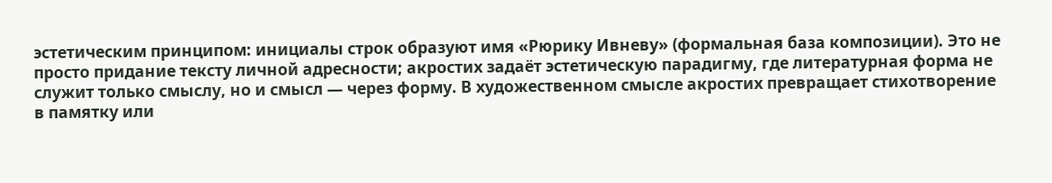эстетическим принципом: инициалы строк образуют имя «Рюрику Ивневу» (формальная база композиции). Это не просто придание тексту личной адресности; акростих задаёт эстетическую парадигму, где литературная форма не служит только смыслу, но и смысл — через форму. В художественном смысле акростих превращает стихотворение в памятку или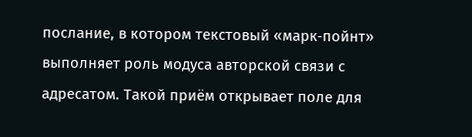послание, в котором текстовый «марк‑пойнт» выполняет роль модуса авторской связи с адресатом. Такой приём открывает поле для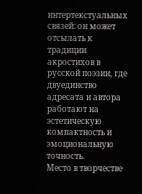интертекстуальных связей: он может отсылать к традиции акростихов в русской поэзии, где двуединство адресата и автора работают на эстетическую компактность и эмоциональную точность.
Место в творчестве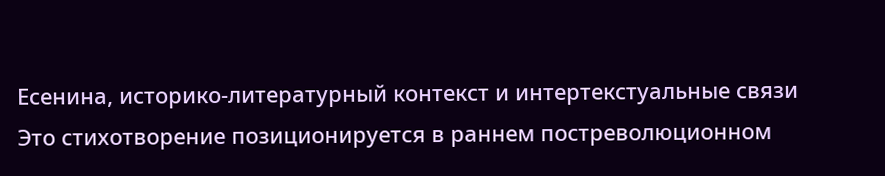Есенина, историко-литературный контекст и интертекстуальные связи
Это стихотворение позиционируется в раннем постреволюционном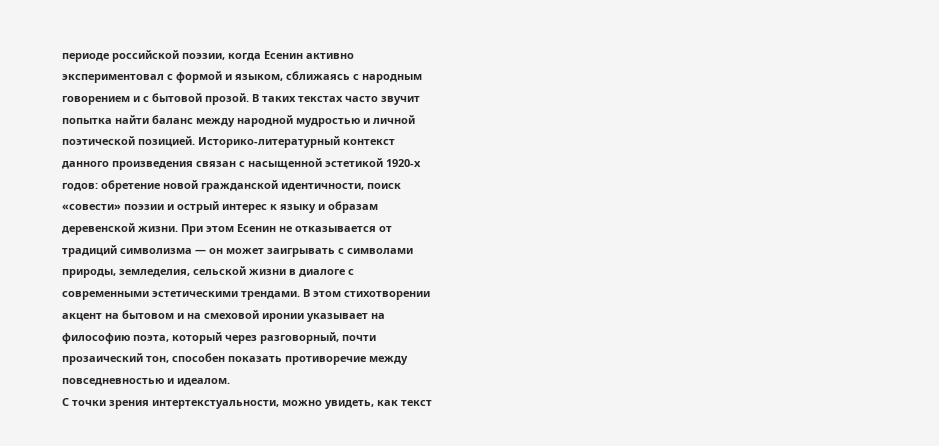периоде российской поэзии, когда Есенин активно экспериментовал с формой и языком, сближаясь с народным говорением и с бытовой прозой. В таких текстах часто звучит попытка найти баланс между народной мудростью и личной поэтической позицией. Историко‑литературный контекст данного произведения связан с насыщенной эстетикой 1920‑х годов: обретение новой гражданской идентичности, поиск «совести» поэзии и острый интерес к языку и образам деревенской жизни. При этом Есенин не отказывается от традиций символизма — он может заигрывать с символами природы, земледелия, сельской жизни в диалоге с современными эстетическими трендами. В этом стихотворении акцент на бытовом и на смеховой иронии указывает на философию поэта, который через разговорный, почти прозаический тон, способен показать противоречие между повседневностью и идеалом.
С точки зрения интертекстуальности, можно увидеть, как текст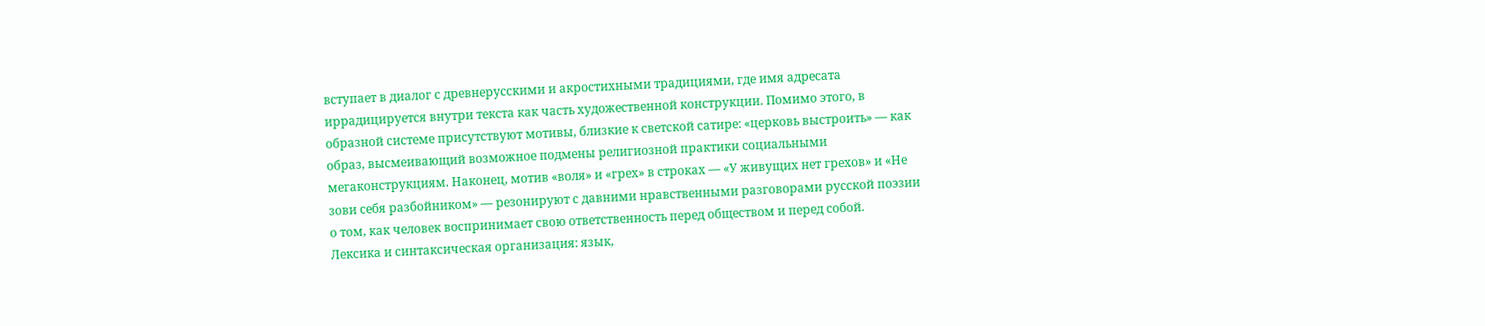вступает в диалог с древнерусскими и акростихными традициями, где имя адресата иррадицируется внутри текста как часть художественной конструкции. Помимо этого, в образной системе присутствуют мотивы, близкие к светской сатире: «церковь выстроить» — как образ, высмеивающий возможное подмены религиозной практики социальными мегаконструкциям. Наконец, мотив «воля» и «грех» в строках — «У живущих нет грехов» и «Не зови себя разбойником» — резонируют с давними нравственными разговорами русской поэзии о том, как человек воспринимает свою ответственность перед обществом и перед собой.
Лексика и синтаксическая организация: язык,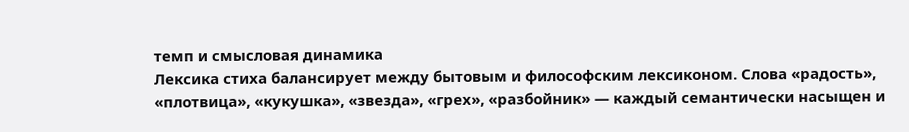темп и смысловая динамика
Лексика стиха балансирует между бытовым и философским лексиконом. Слова «радость», «плотвица», «кукушка», «звезда», «грех», «разбойник» — каждый семантически насыщен и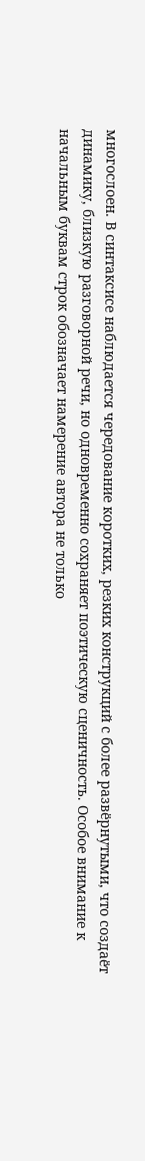многослоен. В синтаксисе наблюдается чередование коротких, резких конструкций с более развёрнутыми, что создаёт динамику, близкую разговорной речи, но одновременно сохраняет поэтическую сценичность. Особое внимание к начальным буквам строк обозначает намерение автора не только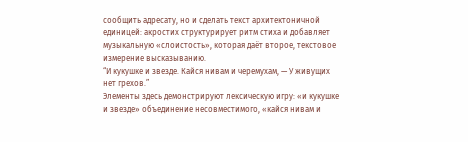сообщить адресату, но и сделать текст архитектоничной единицей: акростих структурирует ритм стиха и добавляет музыкальную «слоистость», которая даёт второе, текстовое измерение высказыванию.
“И кукушке и звезде. Кайся нивам и черемухам, — У живущих нет грехов.”
Элементы здесь демонстрируют лексическую игру: «и кукушке и звезде» объединение несовместимого, «кайся нивам и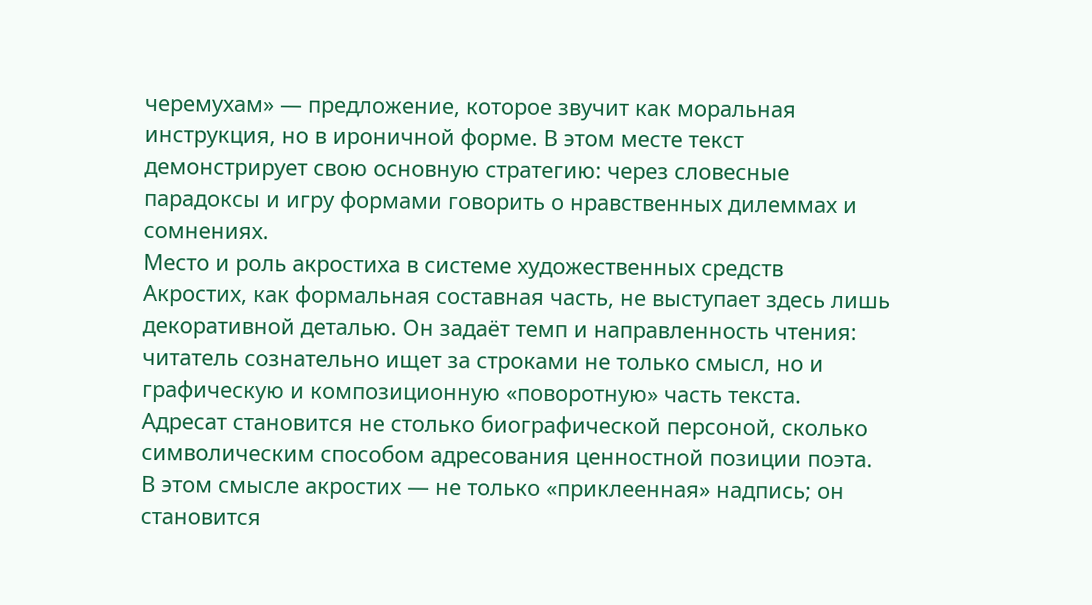черемухам» — предложение, которое звучит как моральная инструкция, но в ироничной форме. В этом месте текст демонстрирует свою основную стратегию: через словесные парадоксы и игру формами говорить о нравственных дилеммах и сомнениях.
Место и роль акростиха в системе художественных средств
Акростих, как формальная составная часть, не выступает здесь лишь декоративной деталью. Он задаёт темп и направленность чтения: читатель сознательно ищет за строками не только смысл, но и графическую и композиционную «поворотную» часть текста. Адресат становится не столько биографической персоной, сколько символическим способом адресования ценностной позиции поэта. В этом смысле акростих — не только «приклеенная» надпись; он становится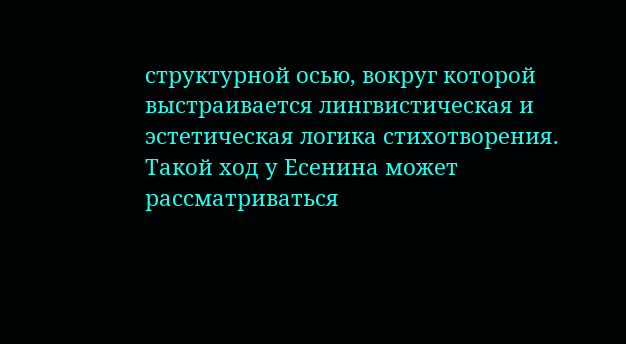структурной осью, вокруг которой выстраивается лингвистическая и эстетическая логика стихотворения. Такой ход у Есенина может рассматриваться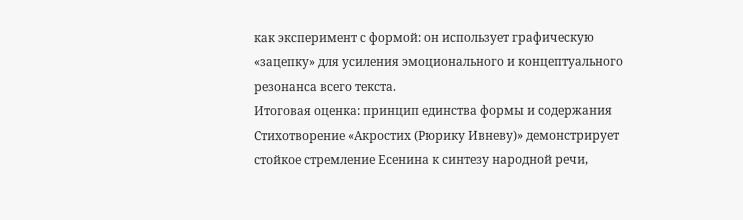как эксперимент с формой: он использует графическую «зацепку» для усиления эмоционального и концептуального резонанса всего текста.
Итоговая оценка: принцип единства формы и содержания
Стихотворение «Акростих (Рюрику Ивневу)» демонстрирует стойкое стремление Есенина к синтезу народной речи,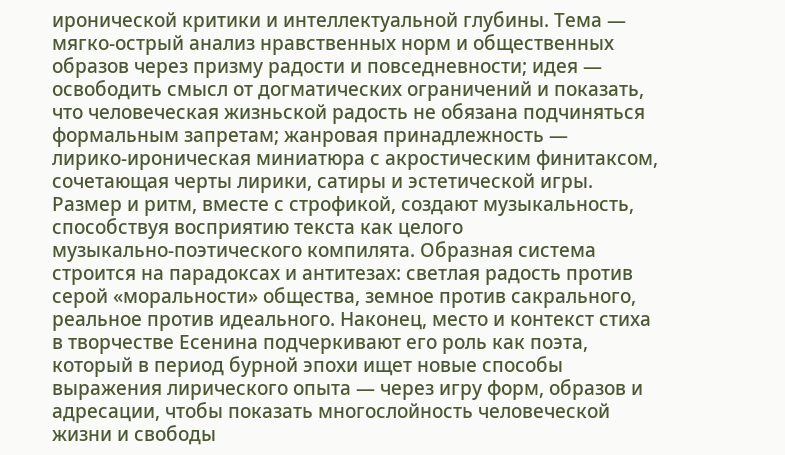иронической критики и интеллектуальной глубины. Тема — мягко‑острый анализ нравственных норм и общественных образов через призму радости и повседневности; идея — освободить смысл от догматических ограничений и показать, что человеческая жизньской радость не обязана подчиняться формальным запретам; жанровая принадлежность — лирико‑ироническая миниатюра с акростическим финитаксом, сочетающая черты лирики, сатиры и эстетической игры. Размер и ритм, вместе с строфикой, создают музыкальность, способствуя восприятию текста как целого музыкально‑поэтического компилята. Образная система строится на парадоксах и антитезах: светлая радость против серой «моральности» общества, земное против сакрального, реальное против идеального. Наконец, место и контекст стиха в творчестве Есенина подчеркивают его роль как поэта, который в период бурной эпохи ищет новые способы выражения лирического опыта — через игру форм, образов и адресации, чтобы показать многослойность человеческой жизни и свободы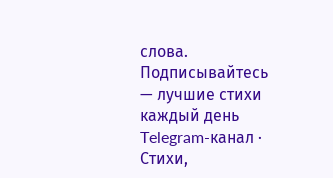слова.
Подписывайтесь — лучшие стихи каждый день
Telegram-канал · Стихи,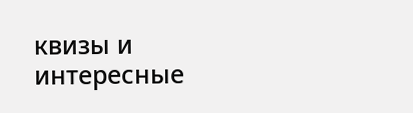квизы и интересные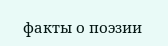факты о поэзии